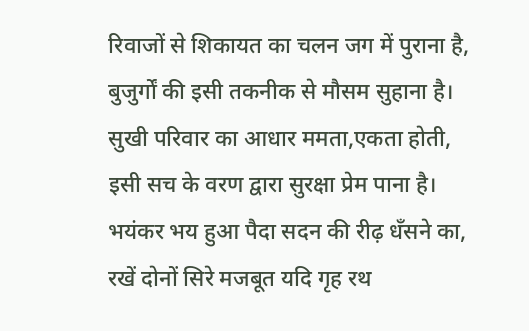रिवाजों से शिकायत का चलन जग में पुराना है,
बुजुर्गों की इसी तकनीक से मौसम सुहाना है।
सुखी परिवार का आधार ममता,एकता होती,
इसी सच के वरण द्वारा सुरक्षा प्रेम पाना है।
भयंकर भय हुआ पैदा सदन की रीढ़ धँसने का,
रखें दोनों सिरे मजबूत यदि गृह रथ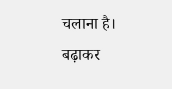चलाना है।
बढ़ाकर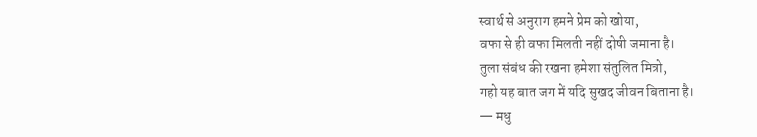स्वार्थ से अनुराग हमने प्रेम को खोया,
वफा से ही वफा मिलती नहीं दोषी जमाना है।
तुला संबंध की रखना हमेशा संतुलित मित्रो,
गहो यह बात जग में यदि सुखद जीवन बिताना है।
— मधु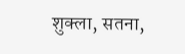शुक्ला, सतना,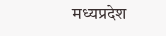मध्यप्रदेश